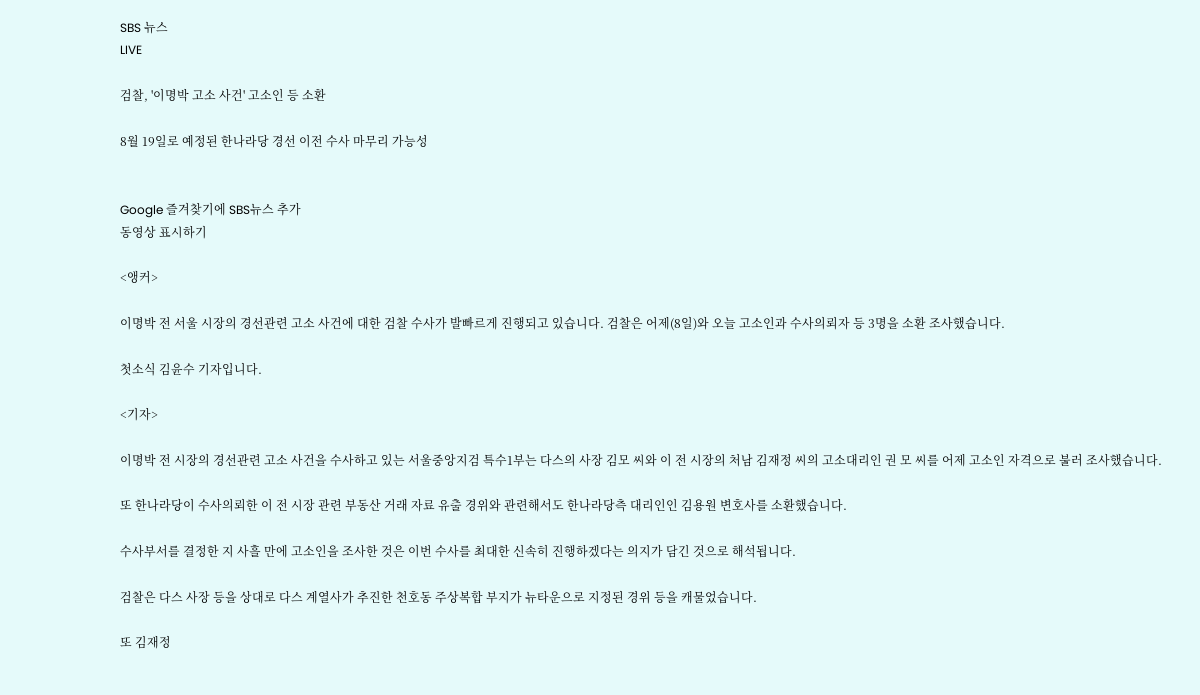SBS 뉴스
LIVE

검찰, '이명박 고소 사건' 고소인 등 소환

8월 19일로 예정된 한나라당 경선 이전 수사 마무리 가능성


Google 즐겨찾기에 SBS뉴스 추가
동영상 표시하기

<앵커>

이명박 전 서울 시장의 경선관련 고소 사건에 대한 검찰 수사가 발빠르게 진행되고 있습니다. 검찰은 어제(8일)와 오늘 고소인과 수사의뢰자 등 3명을 소환 조사했습니다.

첫소식 김윤수 기자입니다.

<기자>

이명박 전 시장의 경선관련 고소 사건을 수사하고 있는 서울중앙지검 특수1부는 다스의 사장 김모 씨와 이 전 시장의 처남 김재정 씨의 고소대리인 권 모 씨를 어제 고소인 자격으로 불러 조사했습니다.

또 한나라당이 수사의뢰한 이 전 시장 관련 부동산 거래 자료 유출 경위와 관련해서도 한나라당측 대리인인 김용원 변호사를 소환했습니다.

수사부서를 결정한 지 사흘 만에 고소인을 조사한 것은 이번 수사를 최대한 신속히 진행하겠다는 의지가 담긴 것으로 해석됩니다.

검찰은 다스 사장 등을 상대로 다스 계열사가 추진한 천호동 주상복합 부지가 뉴타운으로 지정된 경위 등을 캐물었습니다.

또 김재정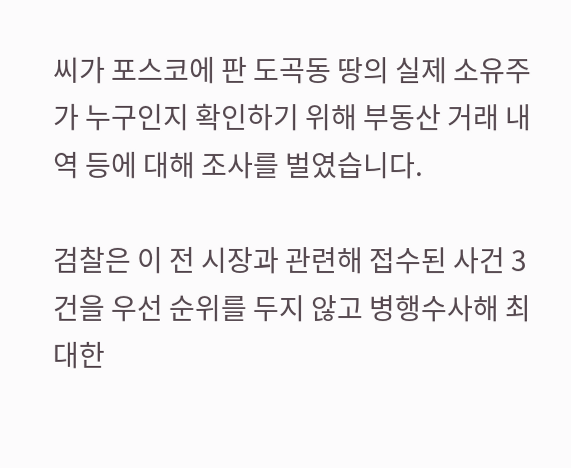씨가 포스코에 판 도곡동 땅의 실제 소유주가 누구인지 확인하기 위해 부동산 거래 내역 등에 대해 조사를 벌였습니다.

검찰은 이 전 시장과 관련해 접수된 사건 3건을 우선 순위를 두지 않고 병행수사해 최대한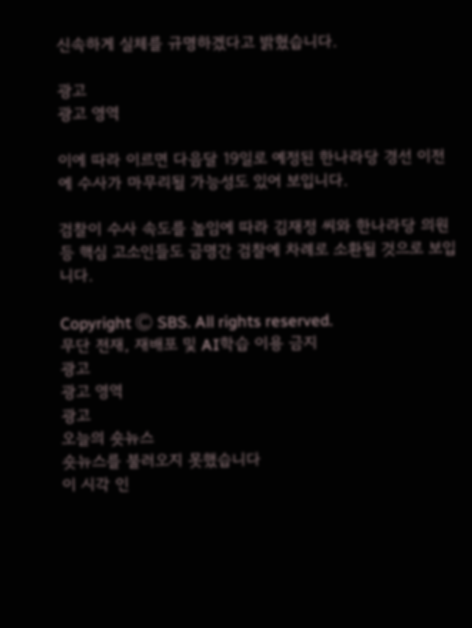신속하게 실체를 규명하겠다고 밝혔습니다.

광고
광고 영역

이에 따라 이르면 다음달 19일로 예정된 한나라당 경선 이전에 수사가 마무리될 가능성도 있어 보입니다.

검찰이 수사 속도를 높임에 따라 김재정 씨와 한나라당 의원 등 핵심 고소인들도 금명간 검찰에 차례로 소환될 것으로 보입니다.

Copyright Ⓒ SBS. All rights reserved.
무단 전재, 재배포 및 AI학습 이용 금지
광고
광고 영역
광고
오늘의 숏뉴스
숏뉴스를 불러오지 못했습니다
이 시각 인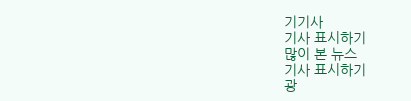기기사
기사 표시하기
많이 본 뉴스
기사 표시하기
광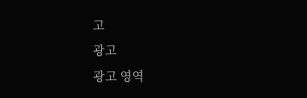고
광고
광고 영역